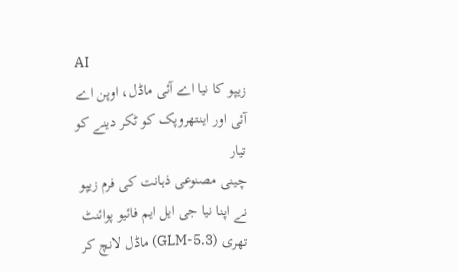AI
زیپو کا نیا اے آئی ماڈل، اوپن اے آئی اور اینتھروپک کو ٹکر دینے کو تیار
چینی مصنوعی ذہانت کی فرم زیپو نے اپنا نیا جی ایل ایم فائیو پوائنٹ تھری (GLM-5.3) ماڈل لانچ کر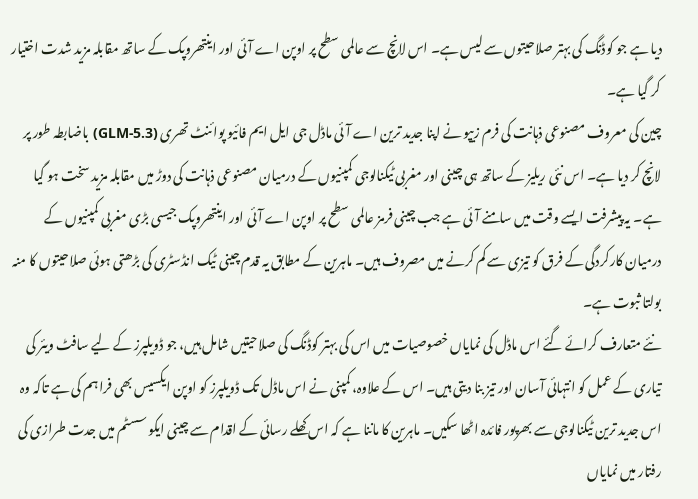دیا ہے جو کوڈنگ کی بہتر صلاحیتوں سے لیس ہے۔ اس لانچ سے عالمی سطح پر اوپن اے آئی اور اینتھروپک کے ساتھ مقابلہ مزید شدت اختیار کر گیا ہے۔
چین کی معروف مصنوعی ذہانت کی فرم زیپو نے اپنا جدید ترین اے آئی ماڈل جی ایل ایم فائیو پوائنٹ تھری (GLM-5.3) باضابطہ طور پر لانچ کر دیا ہے۔ اس نئی ریلیز کے ساتھ ہی چینی اور مغربی ٹیکنالوجی کمپنیوں کے درمیان مصنوعی ذہانت کی دوڑ میں مقابلہ مزید سخت ہو گیا ہے۔ یہ پیشرفت ایسے وقت میں سامنے آئی ہے جب چینی فرمز عالمی سطح پر اوپن اے آئی اور اینتھروپک جیسی بڑی مغربی کمپنیوں کے درمیان کارکردگی کے فرق کو تیزی سے کم کرنے میں مصروف ہیں۔ ماہرین کے مطابق یہ قدم چینی ٹیک انڈسٹری کی بڑھتی ہوئی صلاحیتوں کا منہ بولتا ثبوت ہے۔
نئے متعارف کرائے گئے اس ماڈل کی نمایاں خصوصیات میں اس کی بہتر کوڈنگ کی صلاحیتیں شامل ہیں، جو ڈویلپرز کے لیے سافٹ ویئر کی تیاری کے عمل کو انتہائی آسان اور تیز بنا دیتی ہیں۔ اس کے علاوہ، کمپنی نے اس ماڈل تک ڈویلپرز کو اوپن ایکسیس بھی فراہم کی ہے تاکہ وہ اس جدید ترین ٹیکنالوجی سے بھرپور فائدہ اٹھا سکیں۔ ماہرین کا ماننا ہے کہ اس کھلے رسائی کے اقدام سے چینی ایکو سسٹم میں جدت طرازی کی رفتار میں نمایاں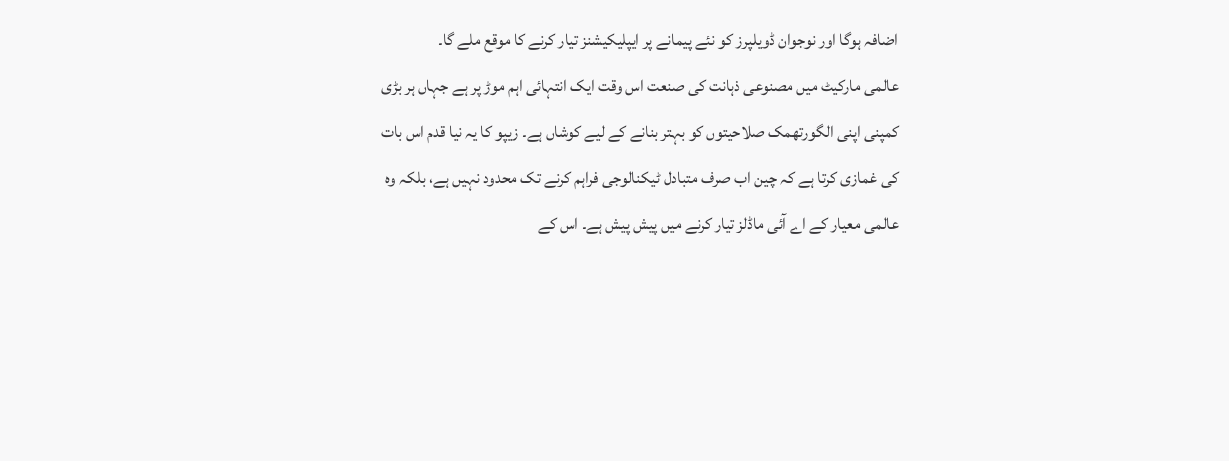اضافہ ہوگا اور نوجوان ڈویلپرز کو نئے پیمانے پر ایپلیکیشنز تیار کرنے کا موقع ملے گا۔
عالمی مارکیٹ میں مصنوعی ذہانت کی صنعت اس وقت ایک انتہائی اہم موڑ پر ہے جہاں ہر بڑی کمپنی اپنی الگورتھمک صلاحیتوں کو بہتر بنانے کے لیے کوشاں ہے۔ زیپو کا یہ نیا قدم اس بات کی غمازی کرتا ہے کہ چین اب صرف متبادل ٹیکنالوجی فراہم کرنے تک محدود نہیں ہے، بلکہ وہ عالمی معیار کے اے آئی ماڈلز تیار کرنے میں پیش پیش ہے۔ اس کے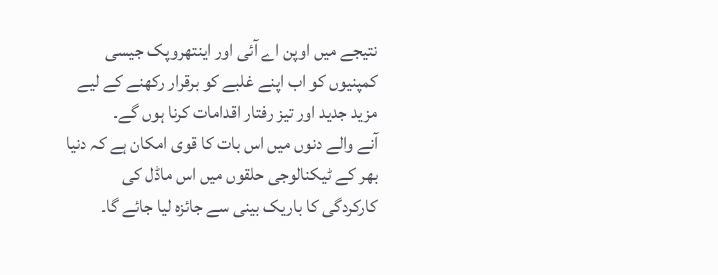نتیجے میں اوپن اے آئی اور اینتھروپک جیسی کمپنیوں کو اب اپنے غلبے کو برقرار رکھنے کے لیے مزید جدید اور تیز رفتار اقدامات کرنا ہوں گے۔
آنے والے دنوں میں اس بات کا قوی امکان ہے کہ دنیا بھر کے ٹیکنالوجی حلقوں میں اس ماڈل کی کارکردگی کا باریک بینی سے جائزہ لیا جائے گا۔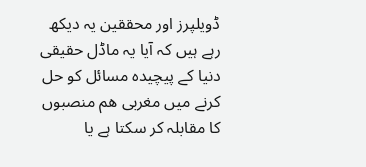ڈویلپرز اور محققین یہ دیکھ رہے ہیں کہ آیا یہ ماڈل حقیقی دنیا کے پیچیدہ مسائل کو حل کرنے میں مغربی هم منصبوں کا مقابلہ کر سکتا ہے یا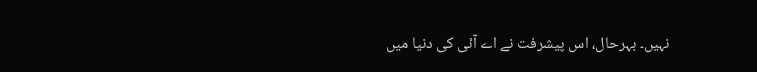نہیں۔ بہرحال، اس پیشرفت نے اے آئی کی دنیا میں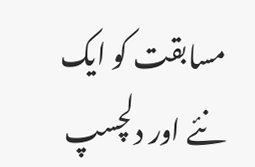مسابقت کو ایک نئے اور دلچسپ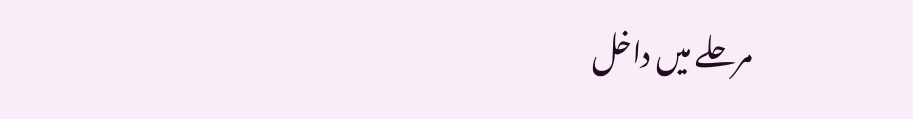مرحلے میں داخل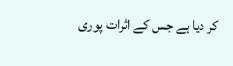کر دیا ہے جس کے اثرات پوری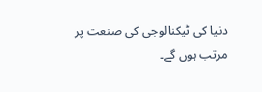دنیا کی ٹیکنالوجی کی صنعت پر مرتب ہوں گے۔